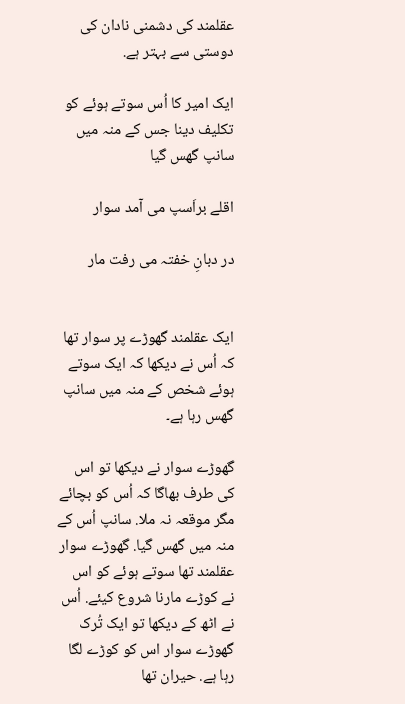عقلمند کی دشمنی نادان کی دوستی سے بہتر ہے.

ایک امیر کا اُس سوتے ہوئے کو تکلیف دینا جس کے منہ میں سانپ گھس گیا

اقلے براَسپ می آمد سوار

در دبانِ خفتہ می رفت مار


ایک عقلمند گھوڑے پر سوار تھا کہ اُس نے دیکھا کہ ایک سوتے ہوئے شخص کے منہ میں سانپ گھس رہا ہے۔

گھوڑے سوار نے دیکھا تو اس کی طرف بھاگا کہ اُس کو بچائے مگر موقعہ نہ ملا. سانپ اُس کے منہ میں گھس گیا. گھوڑے سوار عقلمند تھا سوتے ہوئے کو اس نے کوڑے مارنا شروع کیئے. اُس نے اٹھ کے دیکھا تو ایک تُرک گھوڑے سوار اس کو کوڑے لگا رہا ہے. حیران تھا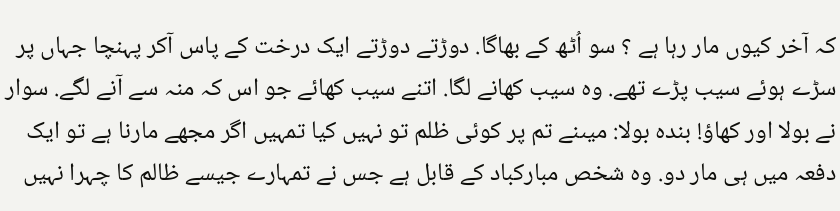کہ آخر کیوں مار رہا ہے ؟ سو اُٹھ کے بھاگا. دوڑتے دوڑتے ایک درخت کے پاس آکر پہنچا جہاں پر سڑے ہوئے سیب پڑے تھے. وہ سیب کھانے لگا. اتنے سیب کھائے جو اس کہ منہ سے آنے لگے. سوار نے بولا اور کھاؤ! بندہ بولا: میںنے تم پر کوئی ظلم تو نہیں کیا تمہیں اگر مجھے مارنا ہے تو ایک دفعہ میں ہی مار دو. وہ شخص مبارکباد کے قابل ہے جس نے تمہارے جیسے ظالم کا چہرا نہیں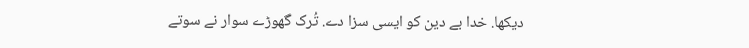دیکھا. خدا بے دین کو ایسی سزا دے. تُرک گھوڑے سوار نے سوتے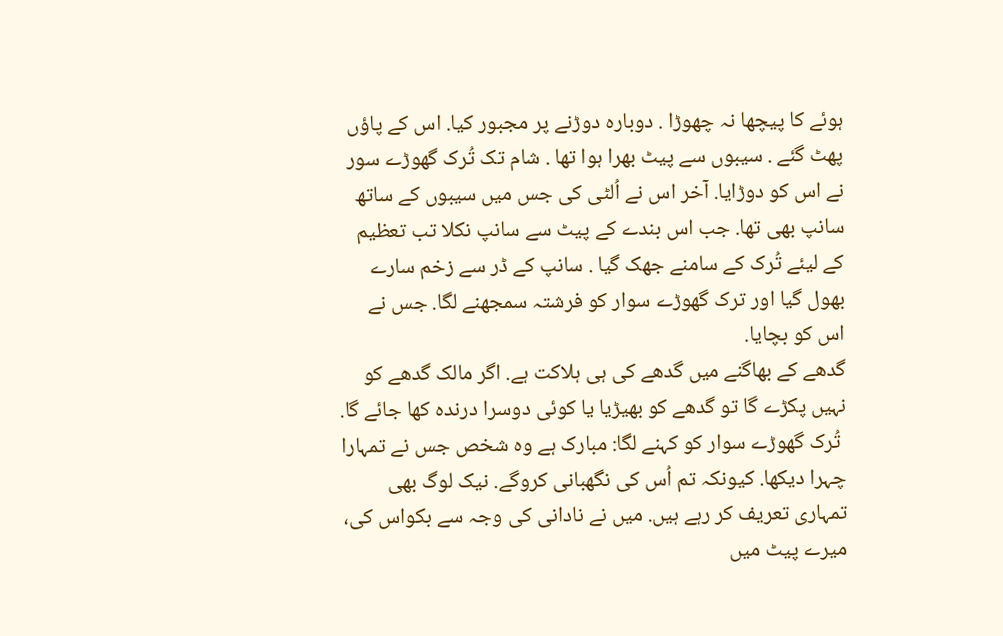ہوئے کا پیچھا نہ چھوڑا . دوبارہ دوڑنے پر مجبور کیا. اس کے پاؤں پھٹ گئے . سیبوں سے پیٹ بھرا ہوا تھا . شام تک تُرک گھوڑے سور نے اس کو دوڑایا. آخر اس نے اُلٹی کی جس میں سیبوں کے ساتھ سانپ بھی تھا. جب اس بندے کے پیٹ سے سانپ نکلا تب تعظیم کے لیئے تُرک کے سامنے جھک گیا . سانپ کے ڈر سے زخم سارے بھول گیا اور ترک گھوڑے سوار کو فرشتہ سمجھنے لگا. جس نے اس کو بچایا.
گدھے کے بھاگنے میں گدھے کی ہی ہلاکت ہے. اگر مالک گدھے کو نہیں پکڑے گا تو گدھے کو بھیڑیا یا کوئی دوسرا درندہ کھا جائے گا.
 تُرک گھوڑے سوار کو کہنے لگا: مبارک ہے وہ شخص جس نے تمہارا چہرا دیکھا. کیونکہ تم اُس کی نگھبانی کروگے. نیک لوگ بھی تمہاری تعریف کر رہے ہیں. میں نے نادانی کی وجہ سے بکواس کی، میرے پیٹ میں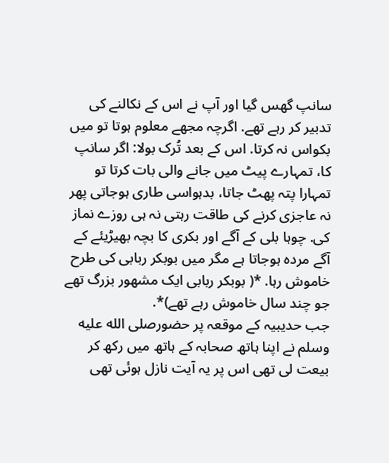سانپ گھس گیا اور آپ نے اس کے نکالنے کی تدبیر کر رہے تھے. اگرچہ مجھے معلوم ہوتا تو میں بکواس نہ کرتا. اس کے بعد تُرک بولا: اگر سانپ کا، تمہارے پیٹ میں جانے والی بات کرتا تو تمہارا پتہ پھٹ جاتا، بدہواسی طاری ہوجاتی پھر نہ عاجزی کرنے کی طاقت رہتی نہ ہی روزے نماز کی. چوہا بلی کے آگے اور بکری کا بچہ بھیڑیئے کے آگے مردہ ہوجاتا ہے مگر میں بوبکر ربابی کی طرح خاموش رہا. *( بوبکر ربابی ایک مشھور بزرگ تھے جو چند سال خاموش رہے تھے)*.
جب حدیبیہ کے موقعہ پر حضورصلى الله عليه وسلم نے اپنا ہاتھ صحابہ کے ہاتھ میں رکھ کر بیعت لی تھی اس پر یہ آیت نازل ہوئی تھی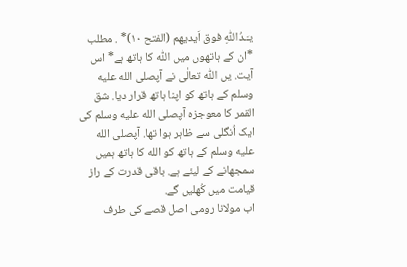یـَـدُاللّٰهِ فوق اَیدیھم (الفتح ۱۰)* . مطلب *ان کے ہاتھوں میں اللّٰه کا ہاتھ ہے* اس آیت. یں اللّٰه تعالٰی نے آپصلى الله عليه وسلم کے ہاتھ کو اپنا ہاتھ قرار دیا. شق القمر کا معوجزہ آپصلى الله عليه وسلم کی ایک اُنگلی سے ظاہر ہوا تھا. آپصلى الله عليه وسلم کے ہاتھ کو الله کا ہاتھ ہمیں سمجھانے کے لیئے ہے. باقی قدرت کے راز قیامت میں کُھلیں گے.
اب مولانا رومی اصل قصے کی طرف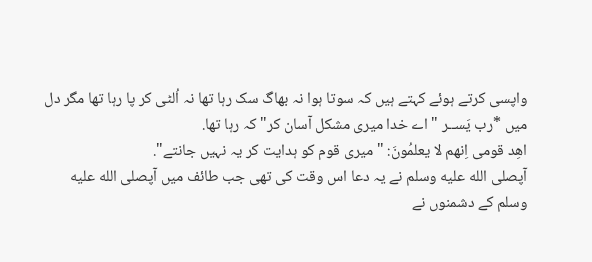واپسی کرتے ہوئے کہتے ہیں کہ سوتا ہوا نہ بھاگ سک رہا تھا نہ اُلٹی کر پا رہا تھا مگر دل میں *رب یَســر " اے خدا میری مشکل آسان کر" کہ رہا تھا.
اھِد قومی اِنھم لا یعلمُونَ: " میری قوم کو ہدایت کر یہ نہیں جانتے".
آپصلى الله عليه وسلم نے یہ دعا اس وقت کی تھی جب طائف میں آپصلى الله عليه وسلم کے دشمنوں نے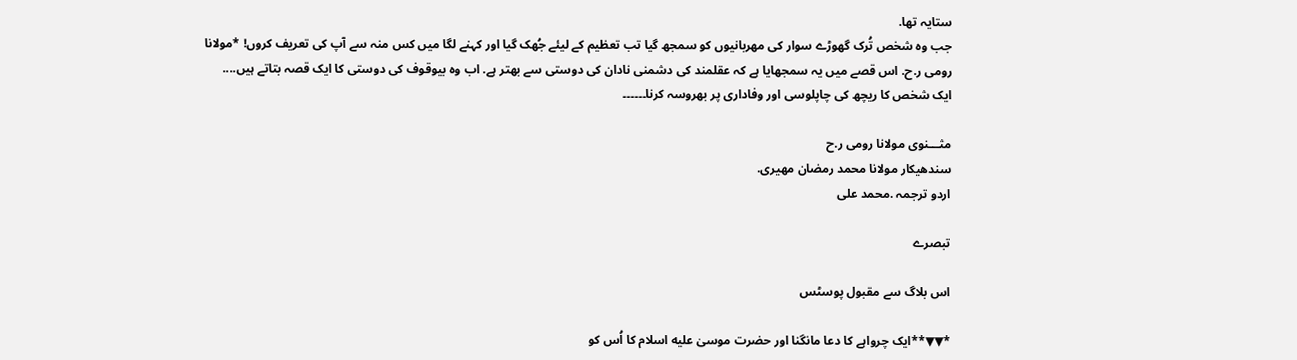ستایہ تھا.
جب وہ شخص تُرک گھوڑے سوار کی مھربانیوں کو سمجھ گیا تب تعظیم کے لیئے جُھک گیا اور کہنے لگا میں کس منہ سے آپ کی تعریف کروں! *مولانا رومی ر.ح. اس قصے میں یہ سمجھایا ہے کہ عقلمند کی دشمنی نادان کی دوستی سے بھتر ہے. اب وہ بیوقوف کی دوستی کا ایک قصہ بتاتے ہیں....
ایک شخص کا ریچھ کی چاپلوسی اور وفاداری پر بھروسہ کرنا۔۔۔۔۔۔

مثـــنوی مولانا رومی ر.ح
سندھیکار مولانا محمد رمضان مهیری.
اردو ترجمہ .محمد علی

تبصرے

اس بلاگ سے مقبول پوسٹس

*▼▼**ایک چرواہے کا دعا مانگنا اور حضرت موسیٰ علیه اسلام کا اُس کو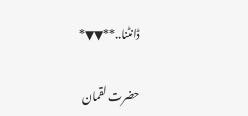ڈانٹنا..**▼▼*

حضرت لقمان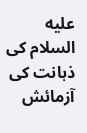علیه السلام کی ذہانت کی آزمائش